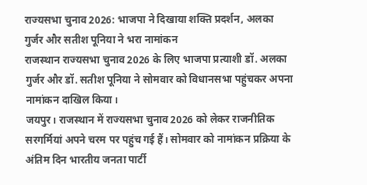राज्यसभा चुनाव 2026: भाजपा ने दिखाया शक्ति प्रदर्शन, अलका गुर्जर और सतीश पूनिया ने भरा नामांकन
राजस्थान राज्यसभा चुनाव 2026 के लिए भाजपा प्रत्याशी डॉ. अलका गुर्जर और डॉ. सतीश पूनिया ने सोमवार को विधानसभा पहुंचकर अपना नामांकन दाखिल किया।
जयपुर। राजस्थान में राज्यसभा चुनाव 2026 को लेकर राजनीतिक सरगर्मियां अपने चरम पर पहुंच गई हैं। सोमवार को नामांकन प्रक्रिया के अंतिम दिन भारतीय जनता पार्टी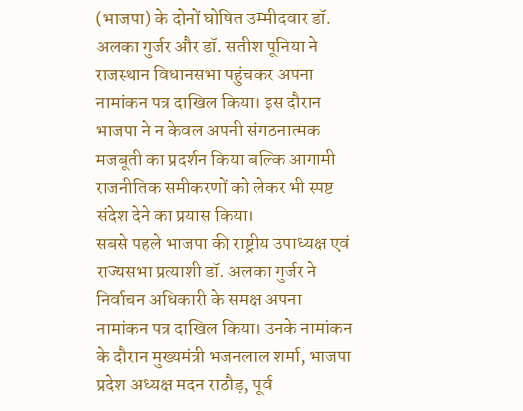(भाजपा) के दोनों घोषित उम्मीदवार डॉ. अलका गुर्जर और डॉ. सतीश पूनिया ने राजस्थान विधानसभा पहुंचकर अपना नामांकन पत्र दाखिल किया। इस दौरान भाजपा ने न केवल अपनी संगठनात्मक मजबूती का प्रदर्शन किया बल्कि आगामी राजनीतिक समीकरणों को लेकर भी स्पष्ट संदेश देने का प्रयास किया।
सबसे पहले भाजपा की राष्ट्रीय उपाध्यक्ष एवं राज्यसभा प्रत्याशी डॉ. अलका गुर्जर ने निर्वाचन अधिकारी के समक्ष अपना नामांकन पत्र दाखिल किया। उनके नामांकन के दौरान मुख्यमंत्री भजनलाल शर्मा, भाजपा प्रदेश अध्यक्ष मदन राठौड़, पूर्व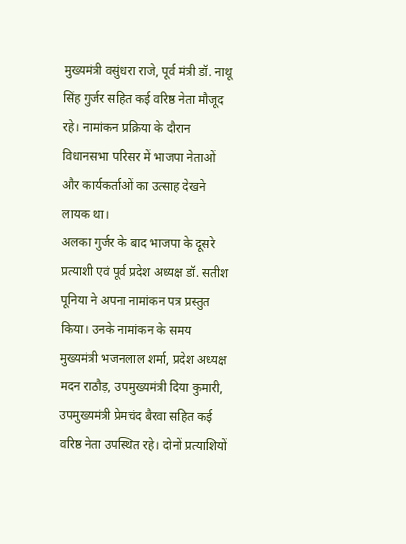मुख्यमंत्री वसुंधरा राजे, पूर्व मंत्री डॉ. नाथू सिंह गुर्जर सहित कई वरिष्ठ नेता मौजूद रहे। नामांकन प्रक्रिया के दौरान विधानसभा परिसर में भाजपा नेताओं और कार्यकर्ताओं का उत्साह देखने लायक था।
अलका गुर्जर के बाद भाजपा के दूसरे प्रत्याशी एवं पूर्व प्रदेश अध्यक्ष डॉ. सतीश पूनिया ने अपना नामांकन पत्र प्रस्तुत किया। उनके नामांकन के समय मुख्यमंत्री भजनलाल शर्मा, प्रदेश अध्यक्ष मदन राठौड़, उपमुख्यमंत्री दिया कुमारी, उपमुख्यमंत्री प्रेमचंद बैरवा सहित कई वरिष्ठ नेता उपस्थित रहे। दोनों प्रत्याशियों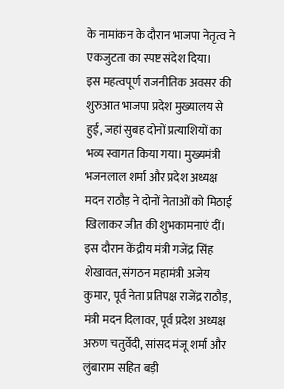के नामांकन के दौरान भाजपा नेतृत्व ने एकजुटता का स्पष्ट संदेश दिया।
इस महत्वपूर्ण राजनीतिक अवसर की शुरुआत भाजपा प्रदेश मुख्यालय से हुई, जहां सुबह दोनों प्रत्याशियों का भव्य स्वागत किया गया। मुख्यमंत्री भजनलाल शर्मा और प्रदेश अध्यक्ष मदन राठौड़ ने दोनों नेताओं को मिठाई खिलाकर जीत की शुभकामनाएं दीं। इस दौरान केंद्रीय मंत्री गजेंद्र सिंह शेखावत, संगठन महामंत्री अजेय कुमार, पूर्व नेता प्रतिपक्ष राजेंद्र राठौड़, मंत्री मदन दिलावर, पूर्व प्रदेश अध्यक्ष अरुण चतुर्वेदी, सांसद मंजू शर्मा और लुंबाराम सहित बड़ी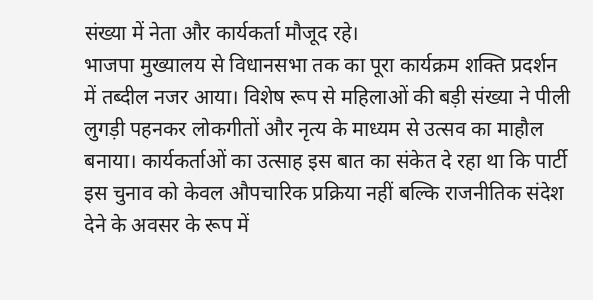संख्या में नेता और कार्यकर्ता मौजूद रहे।
भाजपा मुख्यालय से विधानसभा तक का पूरा कार्यक्रम शक्ति प्रदर्शन में तब्दील नजर आया। विशेष रूप से महिलाओं की बड़ी संख्या ने पीली लुगड़ी पहनकर लोकगीतों और नृत्य के माध्यम से उत्सव का माहौल बनाया। कार्यकर्ताओं का उत्साह इस बात का संकेत दे रहा था कि पार्टी इस चुनाव को केवल औपचारिक प्रक्रिया नहीं बल्कि राजनीतिक संदेश देने के अवसर के रूप में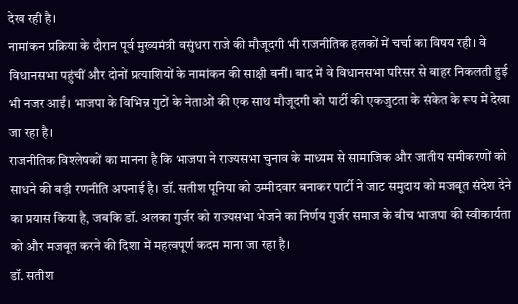देख रही है।
नामांकन प्रक्रिया के दौरान पूर्व मुख्यमंत्री वसुंधरा राजे की मौजूदगी भी राजनीतिक हलकों में चर्चा का विषय रही। वे विधानसभा पहुंचीं और दोनों प्रत्याशियों के नामांकन की साक्षी बनीं। बाद में वे विधानसभा परिसर से बाहर निकलती हुई भी नजर आईं। भाजपा के विभिन्न गुटों के नेताओं की एक साथ मौजूदगी को पार्टी की एकजुटता के संकेत के रूप में देखा जा रहा है।
राजनीतिक विश्लेषकों का मानना है कि भाजपा ने राज्यसभा चुनाव के माध्यम से सामाजिक और जातीय समीकरणों को साधने की बड़ी रणनीति अपनाई है। डॉ. सतीश पूनिया को उम्मीदवार बनाकर पार्टी ने जाट समुदाय को मजबूत संदेश देने का प्रयास किया है, जबकि डॉ. अलका गुर्जर को राज्यसभा भेजने का निर्णय गुर्जर समाज के बीच भाजपा की स्वीकार्यता को और मजबूत करने की दिशा में महत्वपूर्ण कदम माना जा रहा है।
डॉ. सतीश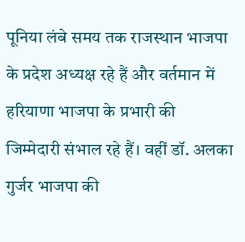पूनिया लंबे समय तक राजस्थान भाजपा के प्रदेश अध्यक्ष रहे हैं और वर्तमान में हरियाणा भाजपा के प्रभारी की जिम्मेदारी संभाल रहे हैं। वहीं डॉ. अलका गुर्जर भाजपा की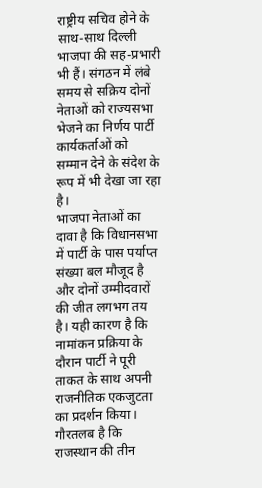राष्ट्रीय सचिव होने के साथ-साथ दिल्ली भाजपा की सह-प्रभारी भी हैं। संगठन में लंबे समय से सक्रिय दोनों नेताओं को राज्यसभा भेजने का निर्णय पार्टी कार्यकर्ताओं को सम्मान देने के संदेश के रूप में भी देखा जा रहा है।
भाजपा नेताओं का दावा है कि विधानसभा में पार्टी के पास पर्याप्त संख्या बल मौजूद है और दोनों उम्मीदवारों की जीत लगभग तय है। यही कारण है कि नामांकन प्रक्रिया के दौरान पार्टी ने पूरी ताकत के साथ अपनी राजनीतिक एकजुटता का प्रदर्शन किया।
गौरतलब है कि राजस्थान की तीन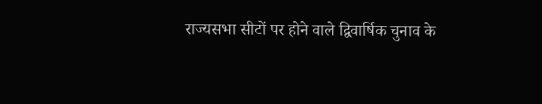राज्यसभा सीटों पर होने वाले द्विवार्षिक चुनाव के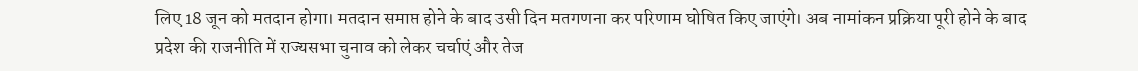लिए 18 जून को मतदान होगा। मतदान समाप्त होने के बाद उसी दिन मतगणना कर परिणाम घोषित किए जाएंगे। अब नामांकन प्रक्रिया पूरी होने के बाद प्रदेश की राजनीति में राज्यसभा चुनाव को लेकर चर्चाएं और तेज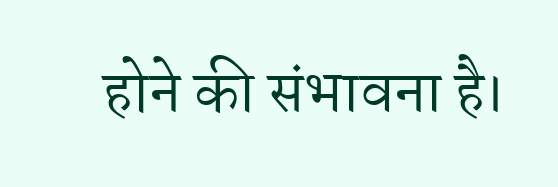होने की संभावना है।